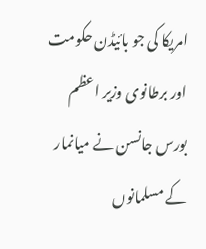امریکا کی جو بائیڈن حکومت اور برطانوی وزیر اعظم بورس جانسن نے میانمار کے مسلمانوں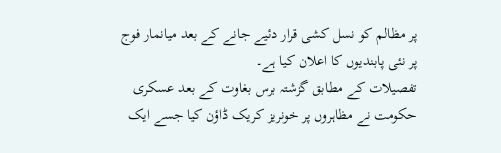پر مظالم کو نسل کشی قرار دئیے جانے کے بعد میانمار فوج پر نئی پابندیوں کا اعلان کیا ہے۔
تفصیلات کے مطابق گزشتہ برس بغاوت کے بعد عسکری حکومت نے مظاہروں پر خونریز کریک ڈاؤن کیا جسے ایک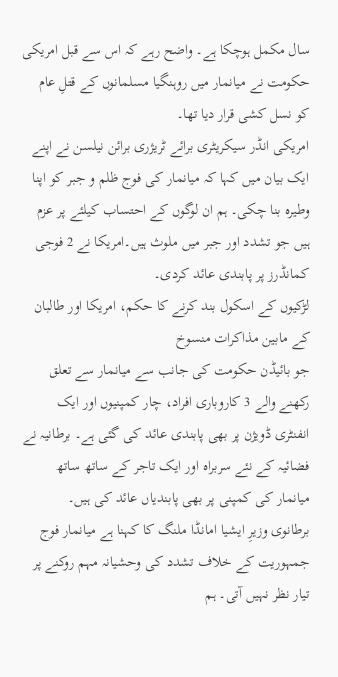سال مکمل ہوچکا ہے۔ واضح رہے کہ اس سے قبل امریکی حکومت نے میانمار میں روہنگیا مسلمانوں کے قتلِ عام کو نسل کشی قرار دیا تھا۔
امریکی انڈر سیکریٹری برائے ٹریژری برائن نیلسن نے اپنے ایک بیان میں کہا کہ میانمار کی فوج ظلم و جبر کو اپنا وطیرہ بنا چکی۔ ہم ان لوگوں کے احتساب کیلئے پر عزم ہیں جو تشدد اور جبر میں ملوث ہیں۔امریکا نے 2 فوجی کمانڈرز پر پابندی عائد کردی۔
لڑکیوں کے اسکول بند کرنے کا حکم، امریکا اور طالبان کے مابین مذاکرات منسوخ
جو بائیڈن حکومت کی جانب سے میانمار سے تعلق رکھنے والے 3 کاروباری افراد، چار کمپنیوں اور ایک انفنٹری ڈویژن پر بھی پابندی عائد کی گئی ہے۔ برطانیہ نے فضائیہ کے نئے سربراہ اور ایک تاجر کے ساتھ ساتھ میانمار کی کمپنی پر بھی پابندیاں عائد کی ہیں۔
برطانوی وزیرِ ایشیا امانڈا ملنگ کا کہنا ہے میانمار فوج جمہوریت کے خلاف تشدد کی وحشیانہ مہم روکنے پر تیار نظر نہیں آتی۔ ہم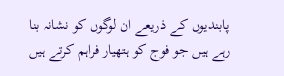پابندیوں کے ذریعے ان لوگوں کو نشانہ بنا رہے ہیں جو فوج کو ہتھیار فراہم کرتے ہیں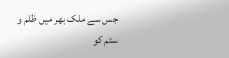جس سے ملک بھر میں ظلم و ستم کو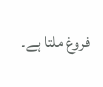فروغ ملتا ہے۔